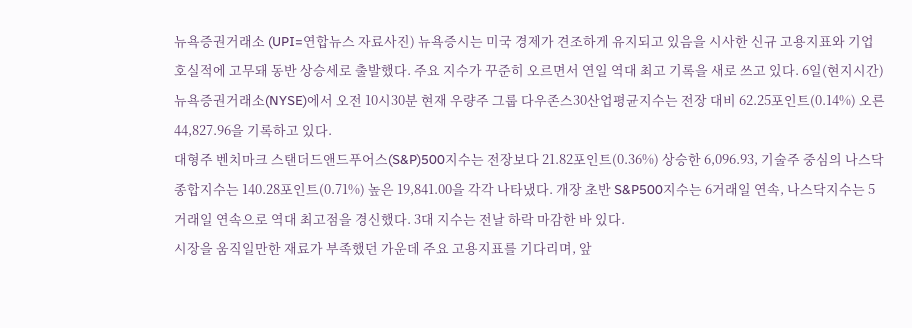뉴욕증권거래소 (UPI=연합뉴스 자료사진) 뉴욕증시는 미국 경제가 견조하게 유지되고 있음을 시사한 신규 고용지표와 기업 호실적에 고무돼 동반 상승세로 출발했다. 주요 지수가 꾸준히 오르면서 연일 역대 최고 기록을 새로 쓰고 있다. 6일(현지시간) 뉴욕증권거래소(NYSE)에서 오전 10시30분 현재 우량주 그룹 다우존스30산업평균지수는 전장 대비 62.25포인트(0.14%) 오른 44,827.96을 기록하고 있다.
대형주 벤치마크 스탠더드앤드푸어스(S&P)500지수는 전장보다 21.82포인트(0.36%) 상승한 6,096.93, 기술주 중심의 나스닥종합지수는 140.28포인트(0.71%) 높은 19,841.00을 각각 나타냈다. 개장 초반 S&P500지수는 6거래일 연속, 나스닥지수는 5거래일 연속으로 역대 최고점을 경신했다. 3대 지수는 전날 하락 마감한 바 있다.
시장을 움직일만한 재료가 부족했던 가운데 주요 고용지표를 기다리며, 앞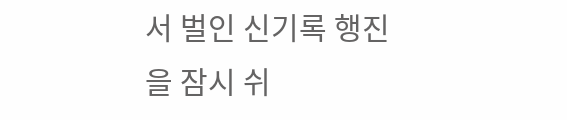서 벌인 신기록 행진을 잠시 쉬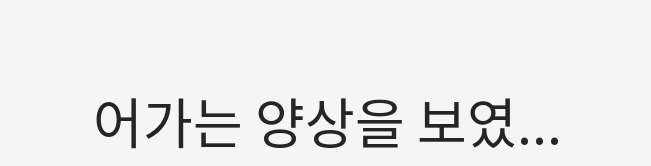어가는 양상을 보였...